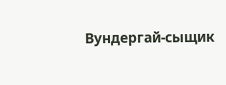Вундергай-сыщик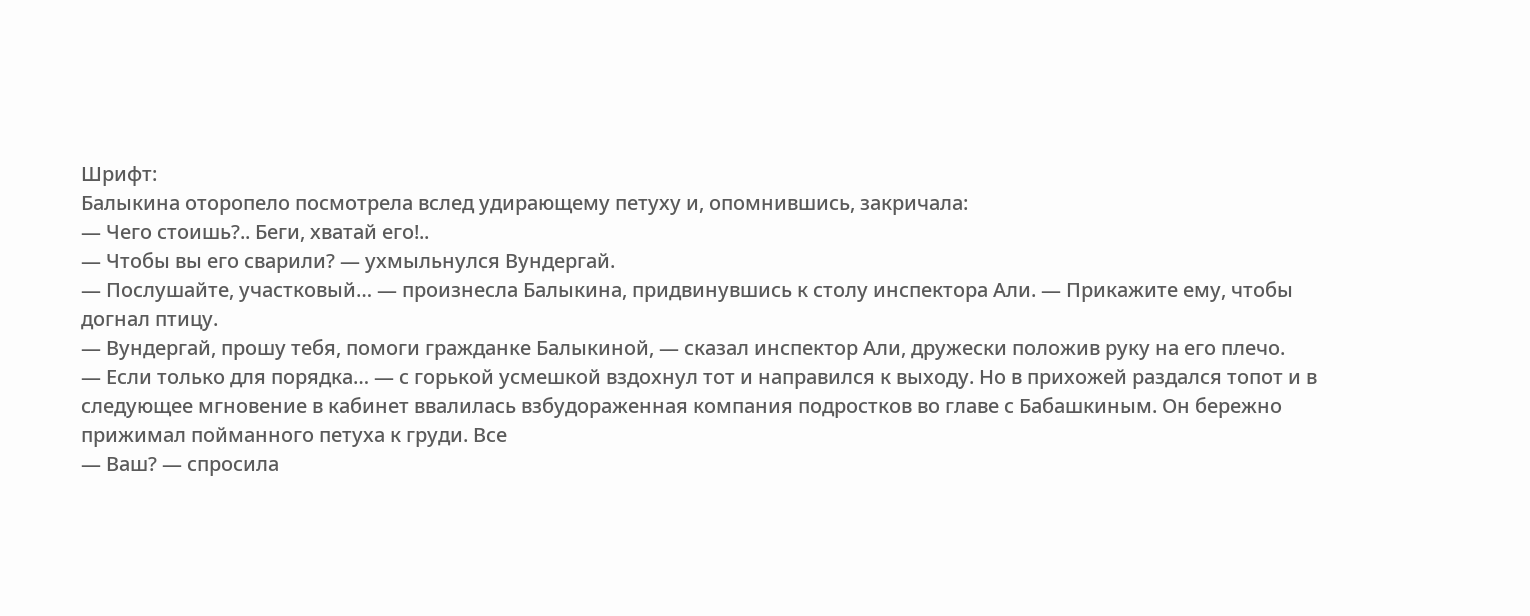Шрифт:
Балыкина оторопело посмотрела вслед удирающему петуху и, опомнившись, закричала:
— Чего стоишь?.. Беги, хватай его!..
— Чтобы вы его сварили? — ухмыльнулся Вундергай.
— Послушайте, участковый… — произнесла Балыкина, придвинувшись к столу инспектора Али. — Прикажите ему, чтобы догнал птицу.
— Вундергай, прошу тебя, помоги гражданке Балыкиной, — сказал инспектор Али, дружески положив руку на его плечо.
— Если только для порядка… — с горькой усмешкой вздохнул тот и направился к выходу. Но в прихожей раздался топот и в следующее мгновение в кабинет ввалилась взбудораженная компания подростков во главе с Бабашкиным. Он бережно прижимал пойманного петуха к груди. Все
— Ваш? — спросила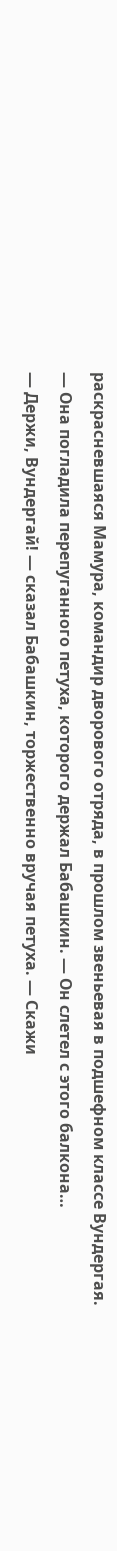раскрасневшаяся Мамура, командир дворового отряда, в прошлом звеньевая в подшефном классе Вундергая. — Она погладила перепуганного петуха, которого держал Бабашкин. — Он слетел с этого балкона…
— Держи, Вундергай! — сказал Бабашкин, торжественно вручая петуха. — Скажи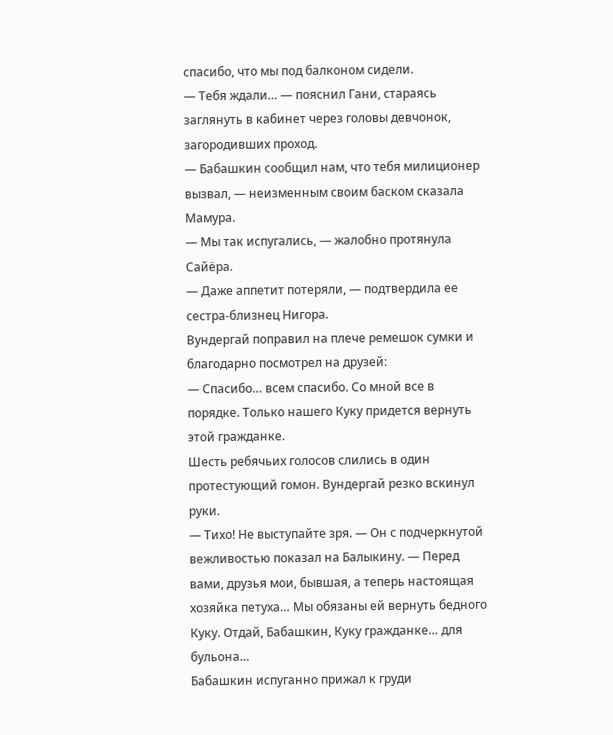спасибо, что мы под балконом сидели.
— Тебя ждали… — пояснил Гани, стараясь заглянуть в кабинет через головы девчонок, загородивших проход.
— Бабашкин сообщил нам, что тебя милиционер вызвал, — неизменным своим баском сказала Мамура.
— Мы так испугались, — жалобно протянула Сайёра.
— Даже аппетит потеряли, — подтвердила ее сестра-близнец Нигора.
Вундергай поправил на плече ремешок сумки и благодарно посмотрел на друзей:
— Спасибо… всем спасибо. Со мной все в порядке. Только нашего Куку придется вернуть этой гражданке.
Шесть ребячьих голосов слились в один протестующий гомон. Вундергай резко вскинул руки.
— Тихо! Не выступайте зря. — Он с подчеркнутой вежливостью показал на Балыкину. — Перед вами, друзья мои, бывшая, а теперь настоящая хозяйка петуха… Мы обязаны ей вернуть бедного Куку. Отдай, Бабашкин, Куку гражданке… для бульона…
Бабашкин испуганно прижал к груди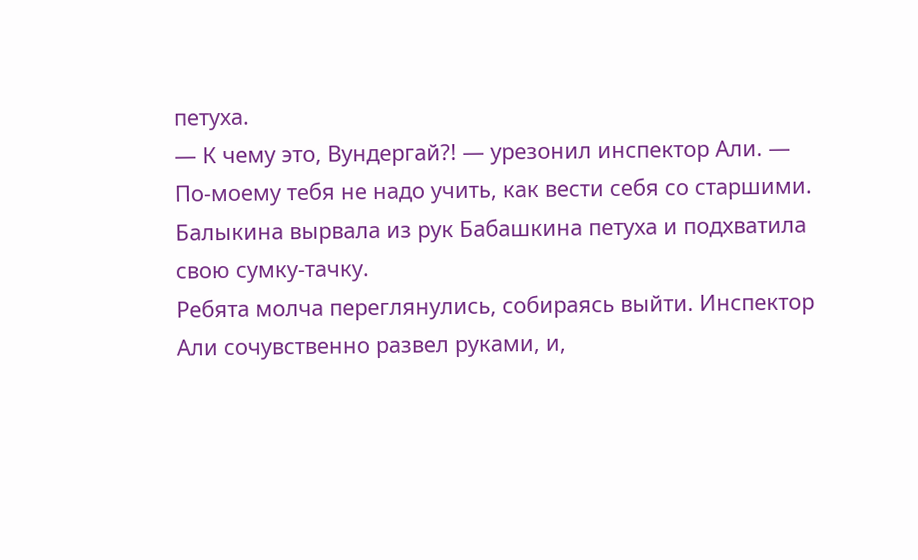петуха.
— К чему это, Вундергай?! — урезонил инспектор Али. — По-моему тебя не надо учить, как вести себя со старшими.
Балыкина вырвала из рук Бабашкина петуха и подхватила свою сумку-тачку.
Ребята молча переглянулись, собираясь выйти. Инспектор Али сочувственно развел руками, и,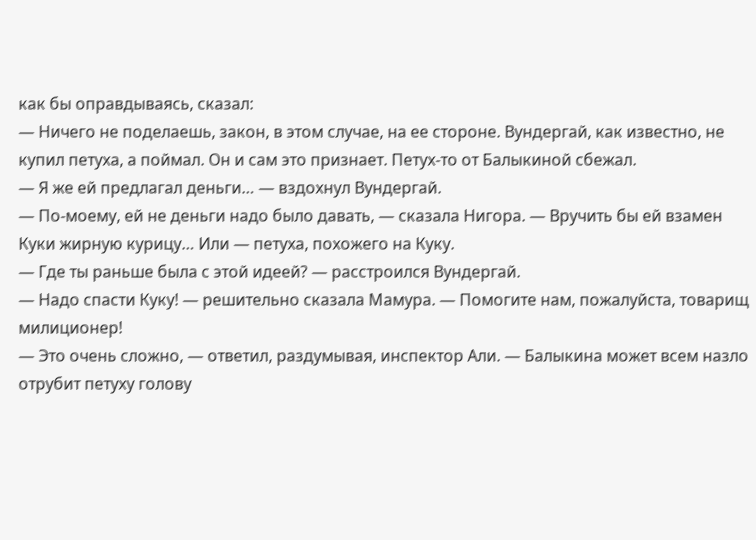как бы оправдываясь, сказал:
— Ничего не поделаешь, закон, в этом случае, на ее стороне. Вундергай, как известно, не купил петуха, а поймал. Он и сам это признает. Петух-то от Балыкиной сбежал.
— Я же ей предлагал деньги… — вздохнул Вундергай.
— По-моему, ей не деньги надо было давать, — сказала Нигора. — Вручить бы ей взамен Куки жирную курицу… Или — петуха, похожего на Куку.
— Где ты раньше была с этой идеей? — расстроился Вундергай.
— Надо спасти Куку! — решительно сказала Мамура. — Помогите нам, пожалуйста, товарищ милиционер!
— Это очень сложно, — ответил, раздумывая, инспектор Али. — Балыкина может всем назло отрубит петуху голову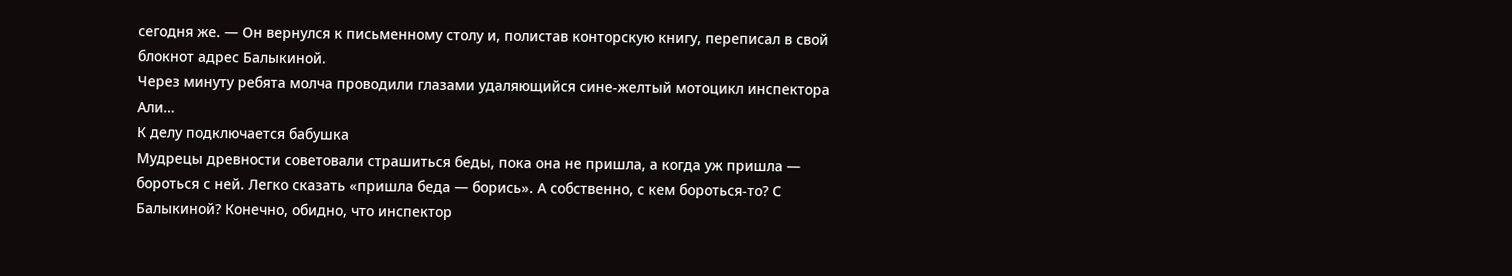сегодня же. — Он вернулся к письменному столу и, полистав конторскую книгу, переписал в свой блокнот адрес Балыкиной.
Через минуту ребята молча проводили глазами удаляющийся сине-желтый мотоцикл инспектора Али…
К делу подключается бабушка
Мудрецы древности советовали страшиться беды, пока она не пришла, а когда уж пришла — бороться с ней. Легко сказать «пришла беда — борись». А собственно, с кем бороться-то? С Балыкиной? Конечно, обидно, что инспектор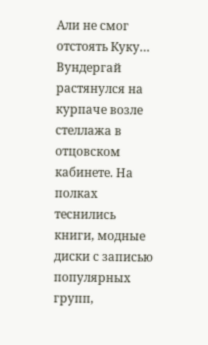Али не смог отстоять Куку…
Вундергай растянулся на курпаче возле стеллажа в отцовском кабинете. На полках теснились книги, модные диски с записью популярных групп,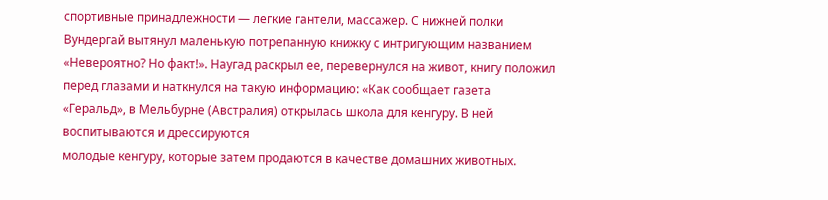спортивные принадлежности — легкие гантели, массажер. С нижней полки Вундергай вытянул маленькую потрепанную книжку с интригующим названием «Невероятно? Но факт!». Наугад раскрыл ее, перевернулся на живот, книгу положил перед глазами и наткнулся на такую информацию: «Как сообщает газета «Геральд», в Мельбурне (Австралия) открылась школа для кенгуру. В ней воспитываются и дрессируются
молодые кенгуру, которые затем продаются в качестве домашних животных.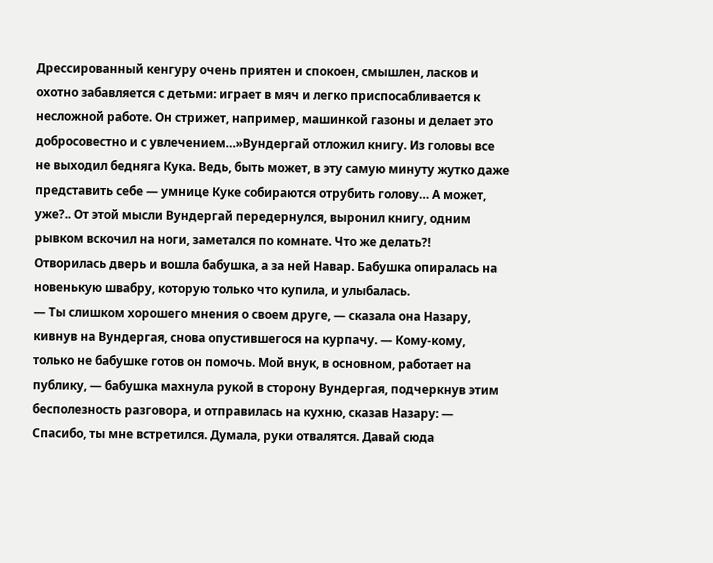Дрессированный кенгуру очень приятен и спокоен, смышлен, ласков и охотно забавляется с детьми: играет в мяч и легко приспосабливается к несложной работе. Он стрижет, например, машинкой газоны и делает это добросовестно и с увлечением…»Вундергай отложил книгу. Из головы все не выходил бедняга Кука. Ведь, быть может, в эту самую минуту жутко даже представить себе — умнице Куке собираются отрубить голову… А может, уже?.. От этой мысли Вундергай передернулся, выронил книгу, одним рывком вскочил на ноги, заметался по комнате. Что же делать?!
Отворилась дверь и вошла бабушка, а за ней Навар. Бабушка опиралась на новенькую швабру, которую только что купила, и улыбалась.
— Ты слишком хорошего мнения о своем друге, — сказала она Назару, кивнув на Вундергая, снова опустившегося на курпачу. — Кому-кому, только не бабушке готов он помочь. Мой внук, в основном, работает на публику, — бабушка махнула рукой в сторону Вундергая, подчеркнув этим бесполезность разговора, и отправилась на кухню, сказав Назару: — Спасибо, ты мне встретился. Думала, руки отвалятся. Давай сюда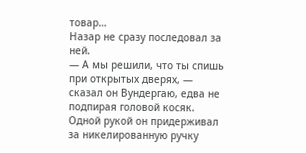товар…
Назар не сразу последовал за ней.
— А мы решили, что ты спишь при открытых дверях, — сказал он Вундергаю, едва не подпирая головой косяк. Одной рукой он придерживал за никелированную ручку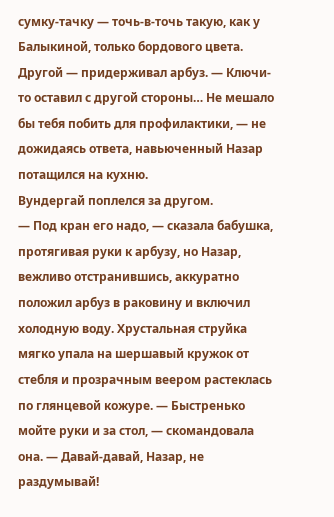сумку-тачку — точь-в-точь такую, как у Балыкиной, только бордового цвета. Другой — придерживал арбуз. — Ключи-то оставил с другой стороны… Не мешало бы тебя побить для профилактики, — не дожидаясь ответа, навьюченный Назар потащился на кухню.
Вундергай поплелся за другом.
— Под кран его надо, — сказала бабушка, протягивая руки к арбузу, но Назар, вежливо отстранившись, аккуратно положил арбуз в раковину и включил холодную воду. Хрустальная струйка мягко упала на шершавый кружок от стебля и прозрачным веером растеклась по глянцевой кожуре. — Быстренько мойте руки и за стол, — скомандовала она. — Давай-давай, Назар, не раздумывай!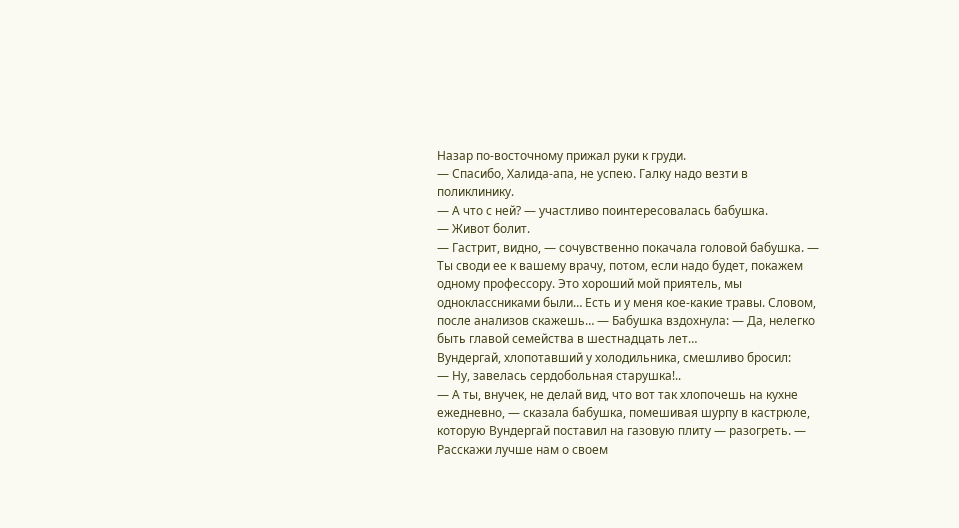Назар по-восточному прижал руки к груди.
— Спасибо, Халида-апа, не успею. Галку надо везти в поликлинику.
— А что с ней? — участливо поинтересовалась бабушка.
— Живот болит.
— Гастрит, видно, — сочувственно покачала головой бабушка. — Ты своди ее к вашему врачу, потом, если надо будет, покажем одному профессору. Это хороший мой приятель, мы одноклассниками были… Есть и у меня кое-какие травы. Словом, после анализов скажешь… — Бабушка вздохнула: — Да, нелегко быть главой семейства в шестнадцать лет…
Вундергай, хлопотавший у холодильника, смешливо бросил:
— Ну, завелась сердобольная старушка!..
— А ты, внучек, не делай вид, что вот так хлопочешь на кухне ежедневно, — сказала бабушка, помешивая шурпу в кастрюле, которую Вундергай поставил на газовую плиту — разогреть. — Расскажи лучше нам о своем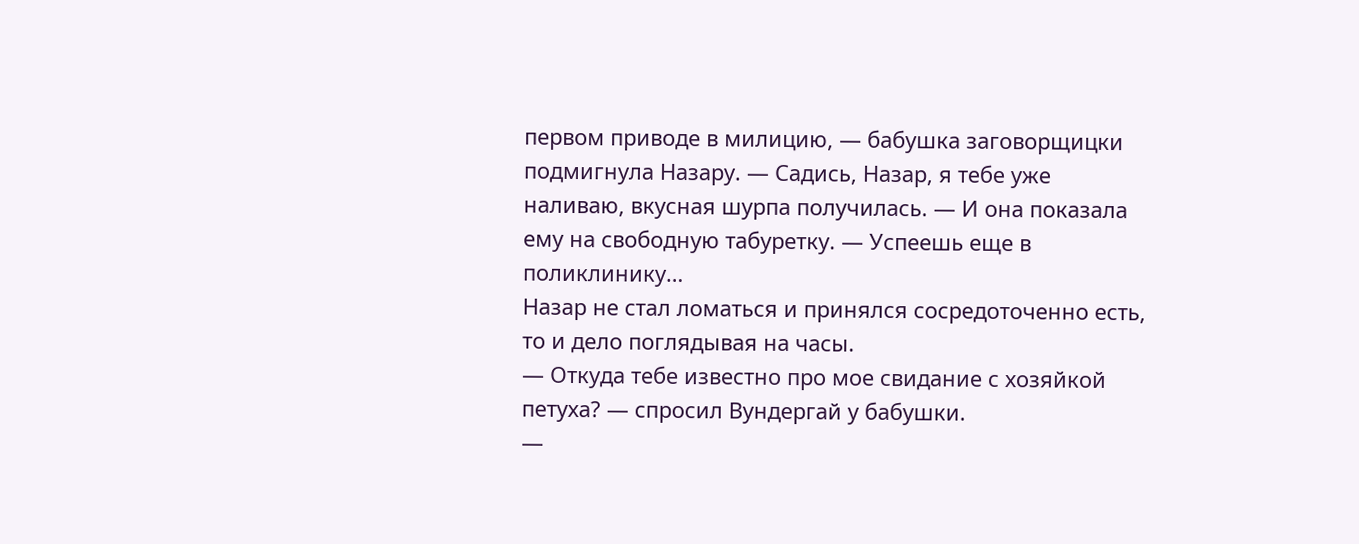первом приводе в милицию, — бабушка заговорщицки подмигнула Назару. — Садись, Назар, я тебе уже наливаю, вкусная шурпа получилась. — И она показала ему на свободную табуретку. — Успеешь еще в поликлинику…
Назар не стал ломаться и принялся сосредоточенно есть, то и дело поглядывая на часы.
— Откуда тебе известно про мое свидание с хозяйкой петуха? — спросил Вундергай у бабушки.
—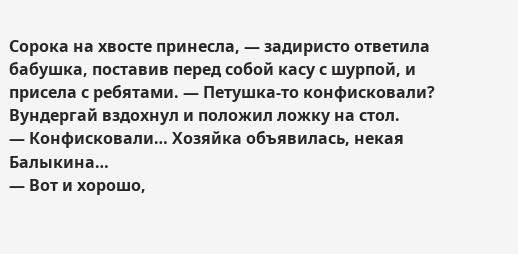Сорока на хвосте принесла, — задиристо ответила бабушка, поставив перед собой касу с шурпой, и присела с ребятами. — Петушка-то конфисковали?
Вундергай вздохнул и положил ложку на стол.
— Конфисковали… Хозяйка объявилась, некая Балыкина…
— Вот и хорошо,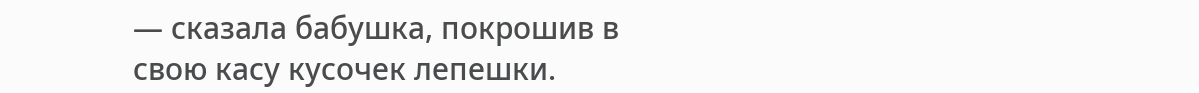— сказала бабушка, покрошив в свою касу кусочек лепешки.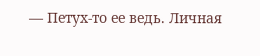— Петух-то ее ведь. Личная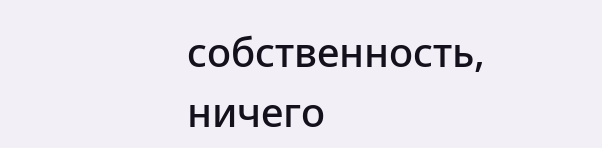собственность, ничего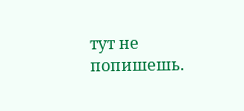тут не попишешь.